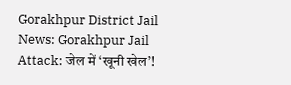Gorakhpur District Jail News: Gorakhpur Jail Attack: जेल में ‘खूनी खेल’!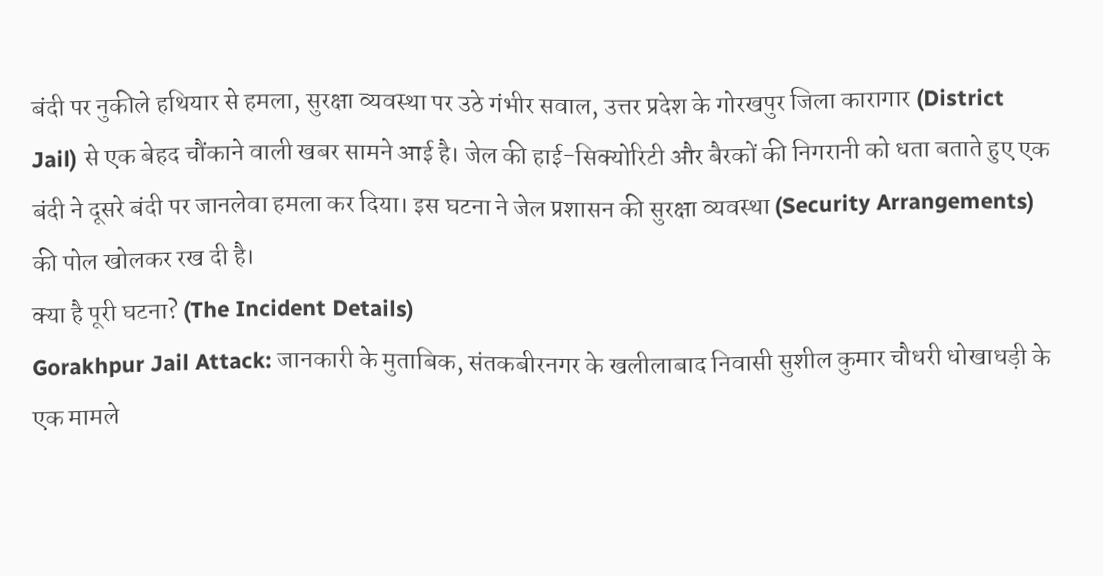बंदी पर नुकीले हथियार से हमला, सुरक्षा व्यवस्था पर उठे गंभीर सवाल, उत्तर प्रदेश के गोरखपुर जिला कारागार (District Jail) से एक बेहद चौंकाने वाली खबर सामने आई है। जेल की हाई-सिक्योरिटी और बैरकों की निगरानी को धता बताते हुए एक बंदी ने दूसरे बंदी पर जानलेवा हमला कर दिया। इस घटना ने जेल प्रशासन की सुरक्षा व्यवस्था (Security Arrangements) की पोल खोलकर रख दी है।
क्या है पूरी घटना? (The Incident Details)
Gorakhpur Jail Attack: जानकारी के मुताबिक, संतकबीरनगर के खलीलाबाद निवासी सुशील कुमार चौधरी धोखाधड़ी के एक मामले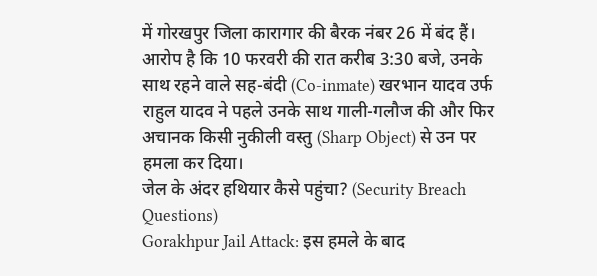में गोरखपुर जिला कारागार की बैरक नंबर 26 में बंद हैं। आरोप है कि 10 फरवरी की रात करीब 3:30 बजे, उनके साथ रहने वाले सह-बंदी (Co-inmate) खरभान यादव उर्फ राहुल यादव ने पहले उनके साथ गाली-गलौज की और फिर अचानक किसी नुकीली वस्तु (Sharp Object) से उन पर हमला कर दिया।
जेल के अंदर हथियार कैसे पहुंचा? (Security Breach Questions)
Gorakhpur Jail Attack: इस हमले के बाद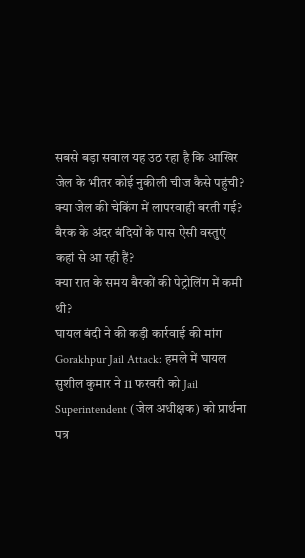सबसे बड़ा सवाल यह उठ रहा है कि आखिर जेल के भीतर कोई नुकीली चीज कैसे पहुंची?
क्या जेल की चेकिंग में लापरवाही बरती गई?
बैरक के अंदर बंदियों के पास ऐसी वस्तुएं कहां से आ रही हैं?
क्या रात के समय बैरकों की पेट्रोलिंग में कमी थी?
घायल बंदी ने की कड़ी कार्रवाई की मांग
Gorakhpur Jail Attack: हमले में घायल सुशील कुमार ने 11 फरवरी को Jail Superintendent (जेल अधीक्षक) को प्रार्थना पत्र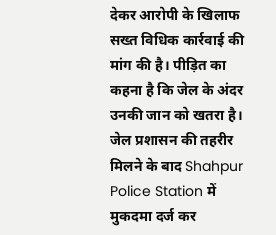देकर आरोपी के खिलाफ सख्त विधिक कार्रवाई की मांग की है। पीड़ित का कहना है कि जेल के अंदर उनकी जान को खतरा है। जेल प्रशासन की तहरीर मिलने के बाद Shahpur Police Station में मुकदमा दर्ज कर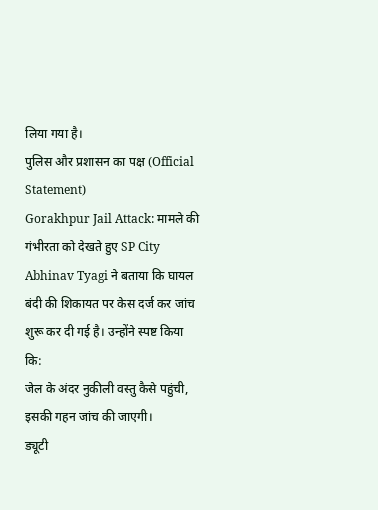लिया गया है।
पुलिस और प्रशासन का पक्ष (Official Statement)
Gorakhpur Jail Attack: मामले की गंभीरता को देखते हुए SP City Abhinav Tyagi ने बताया कि घायल बंदी की शिकायत पर केस दर्ज कर जांच शुरू कर दी गई है। उन्होंने स्पष्ट किया कि:
जेल के अंदर नुकीली वस्तु कैसे पहुंची, इसकी गहन जांच की जाएगी।
ड्यूटी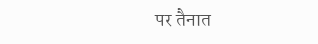पर तैनात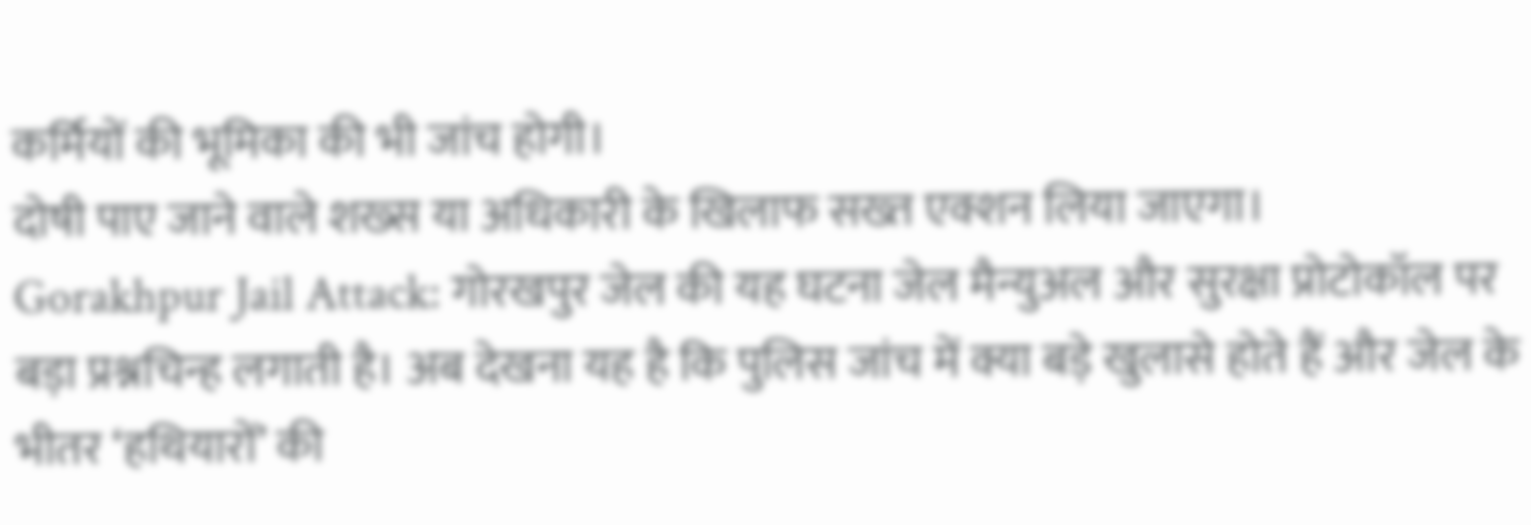कर्मियों की भूमिका की भी जांच होगी।
दोषी पाए जाने वाले शख्स या अधिकारी के खिलाफ सख्त एक्शन लिया जाएगा।
Gorakhpur Jail Attack: गोरखपुर जेल की यह घटना जेल मैन्युअल और सुरक्षा प्रोटोकॉल पर बड़ा प्रश्नचिन्ह लगाती है। अब देखना यह है कि पुलिस जांच में क्या बड़े खुलासे होते हैं और जेल के भीतर ‘हथियारों’ की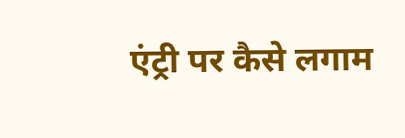एंट्री पर कैसे लगाम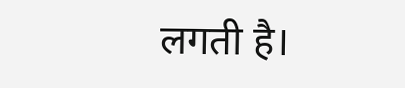लगती है।